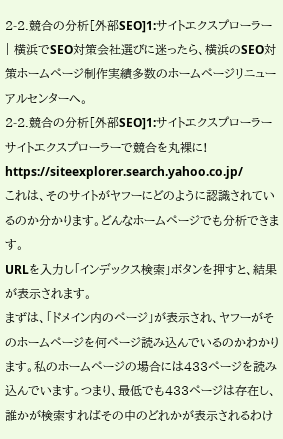2-2.競合の分析[外部SEO]1:サイトエクスプローラー | 横浜でSEO対策会社選びに迷ったら、横浜のSEO対策ホームページ制作実績多数のホームページリニューアルセンターへ。
2-2.競合の分析[外部SEO]1:サイトエクスプローラー
サイトエクスプローラーで競合を丸裸に!
https://siteexplorer.search.yahoo.co.jp/
これは、そのサイトがヤフーにどのように認識されているのか分かります。どんなホームページでも分析できます。
URLを入力し「インデックス検索」ボタンを押すと、結果が表示されます。
まずは、「ドメイン内のページ」が表示され、ヤフーがそのホームページを何ページ読み込んでいるのかわかります。私のホームページの場合には433ページを読み込んでいます。つまり、最低でも433ページは存在し、誰かが検索すればその中のどれかが表示されるわけ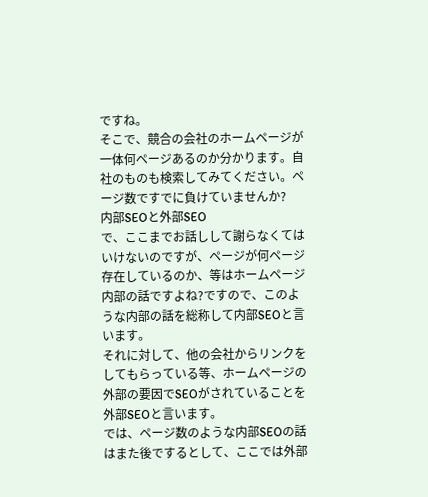ですね。
そこで、競合の会社のホームページが一体何ページあるのか分かります。自社のものも検索してみてください。ページ数ですでに負けていませんか?
内部SEOと外部SEO
で、ここまでお話しして謝らなくてはいけないのですが、ページが何ページ存在しているのか、等はホームページ内部の話ですよね?ですので、このような内部の話を総称して内部SEOと言います。
それに対して、他の会社からリンクをしてもらっている等、ホームページの外部の要因でSEOがされていることを外部SEOと言います。
では、ページ数のような内部SEOの話はまた後でするとして、ここでは外部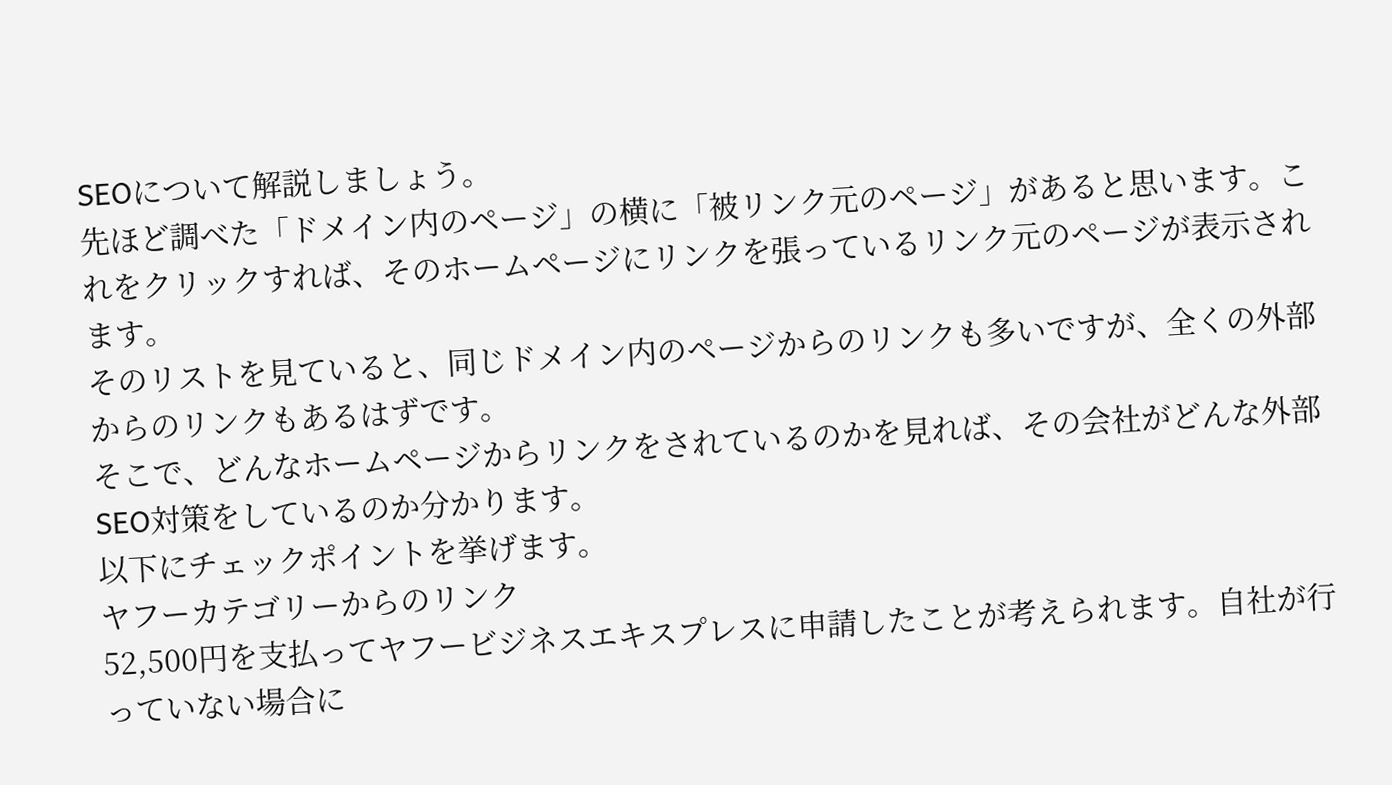SEOについて解説しましょう。
先ほど調べた「ドメイン内のページ」の横に「被リンク元のページ」があると思います。これをクリックすれば、そのホームページにリンクを張っているリンク元のページが表示されます。
そのリストを見ていると、同じドメイン内のページからのリンクも多いですが、全くの外部からのリンクもあるはずです。
そこで、どんなホームページからリンクをされているのかを見れば、その会社がどんな外部SEO対策をしているのか分かります。
以下にチェックポイントを挙げます。
ヤフーカテゴリーからのリンク
52,500円を支払ってヤフービジネスエキスプレスに申請したことが考えられます。自社が行っていない場合に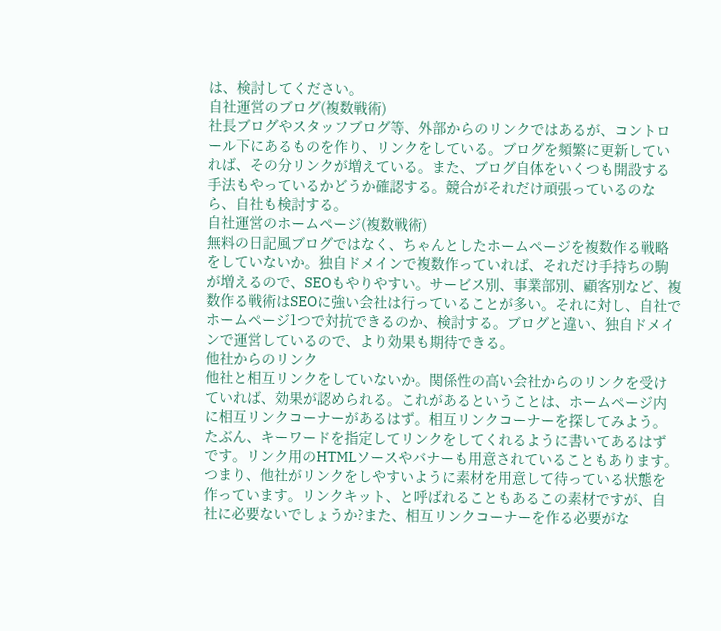は、検討してください。
自社運営のブログ(複数戦術)
社長ブログやスタッフブログ等、外部からのリンクではあるが、コントロール下にあるものを作り、リンクをしている。ブログを頻繁に更新していれば、その分リンクが増えている。また、ブログ自体をいくつも開設する手法もやっているかどうか確認する。競合がそれだけ頑張っているのなら、自社も検討する。
自社運営のホームページ(複数戦術)
無料の日記風ブログではなく、ちゃんとしたホームページを複数作る戦略をしていないか。独自ドメインで複数作っていれば、それだけ手持ちの駒が増えるので、SEOもやりやすい。サービス別、事業部別、顧客別など、複数作る戦術はSEOに強い会社は行っていることが多い。それに対し、自社でホームページ1つで対抗できるのか、検討する。ブログと違い、独自ドメインで運営しているので、より効果も期待できる。
他社からのリンク
他社と相互リンクをしていないか。関係性の高い会社からのリンクを受けていれば、効果が認められる。これがあるということは、ホームページ内に相互リンクコーナーがあるはず。相互リンクコーナーを探してみよう。たぶん、キーワードを指定してリンクをしてくれるように書いてあるはずです。リンク用のHTMLソースやバナーも用意されていることもあります。つまり、他社がリンクをしやすいように素材を用意して待っている状態を作っています。リンクキット、と呼ばれることもあるこの素材ですが、自社に必要ないでしょうか?また、相互リンクコーナーを作る必要がな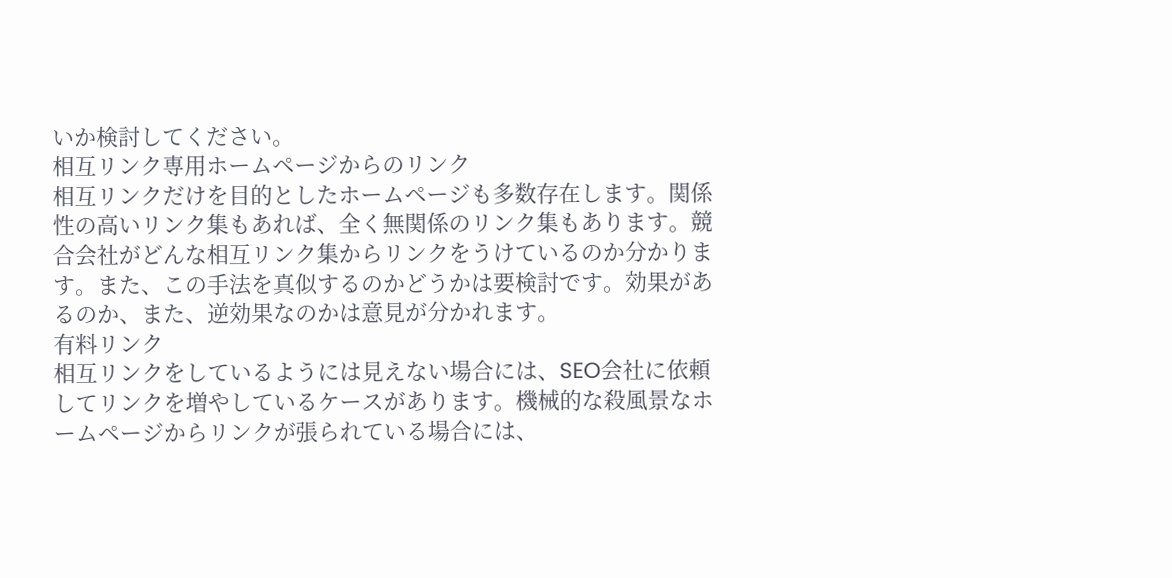いか検討してください。
相互リンク専用ホームページからのリンク
相互リンクだけを目的としたホームページも多数存在します。関係性の高いリンク集もあれば、全く無関係のリンク集もあります。競合会社がどんな相互リンク集からリンクをうけているのか分かります。また、この手法を真似するのかどうかは要検討です。効果があるのか、また、逆効果なのかは意見が分かれます。
有料リンク
相互リンクをしているようには見えない場合には、SEO会社に依頼してリンクを増やしているケースがあります。機械的な殺風景なホームページからリンクが張られている場合には、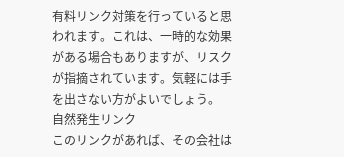有料リンク対策を行っていると思われます。これは、一時的な効果がある場合もありますが、リスクが指摘されています。気軽には手を出さない方がよいでしょう。
自然発生リンク
このリンクがあれば、その会社は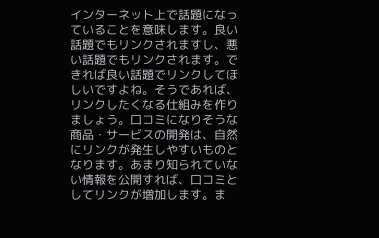インターネット上で話題になっていることを意味します。良い話題でもリンクされますし、悪い話題でもリンクされます。できれば良い話題でリンクしてほしいですよね。そうであれば、リンクしたくなる仕組みを作りましょう。口コミになりそうな商品・サービスの開発は、自然にリンクが発生しやすいものとなります。あまり知られていない情報を公開すれば、口コミとしてリンクが増加します。ま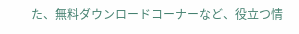た、無料ダウンロードコーナーなど、役立つ情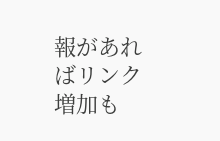報があればリンク増加も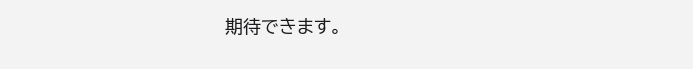期待できます。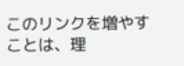このリンクを増やすことは、理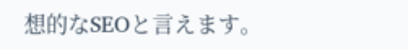想的なSEOと言えます。